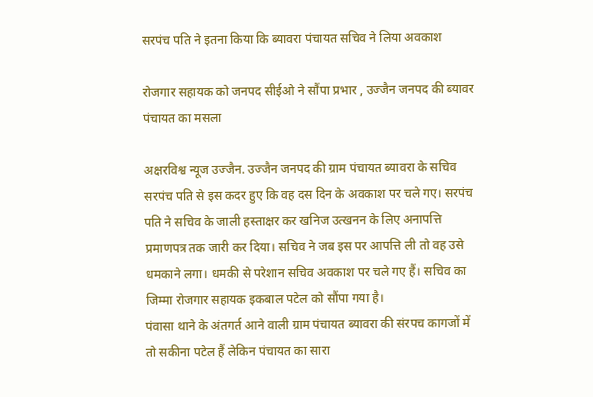सरपंच पति ने इतना किया कि ब्यावरा पंचायत सचिव ने लिया अवकाश

रोजगार सहायक को जनपद सीईओ ने सौंपा प्रभार , उज्जैन जनपद की ब्यावर पंचायत का मसला

अक्षरविश्व न्यूज उज्जैन. उज्जैन जनपद की ग्राम पंचायत ब्यावरा के सचिव सरपंच पति से इस कदर हुए कि वह दस दिन के अवकाश पर चले गए। सरपंच पति ने सचिव के जाली हस्ताक्षर कर खनिज उत्खनन के लिए अनापत्ति प्रमाणपत्र तक जारी कर दिया। सचिव ने जब इस पर आपत्ति ली तो वह उसे धमकाने लगा। धमकी से परेशान सचिव अवकाश पर चले गए हैं। सचिव का जिम्मा रोजगार सहायक इकबाल पटेल को सौंपा गया है।
पंवासा थाने के अंतगर्त आने वाली ग्राम पंचायत ब्यावरा की संरपच कागजों में तो सकीना पटेल हैं लेकिन पंचायत का सारा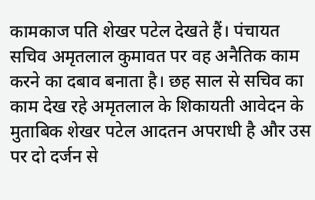कामकाज पति शेखर पटेल देखते हैं। पंचायत सचिव अमृतलाल कुमावत पर वह अनैतिक काम करने का दबाव बनाता है। छह साल से सचिव का काम देख रहे अमृतलाल के शिकायती आवेदन के मुताबिक शेखर पटेल आदतन अपराधी है और उस पर दो दर्जन से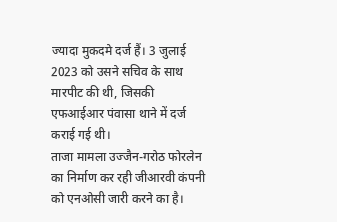ज्यादा मुकदमे दर्ज हैं। 3 जुलाई 2023 को उसने सचिव के साथ मारपीट की थी, जिसकी एफआईआर पंवासा थाने में दर्ज कराई गई थी।
ताजा मामला उज्जैन-गरोठ फोरलेन का निर्माण कर रही जीआरवी कंपनी को एनओसी जारी करने का है।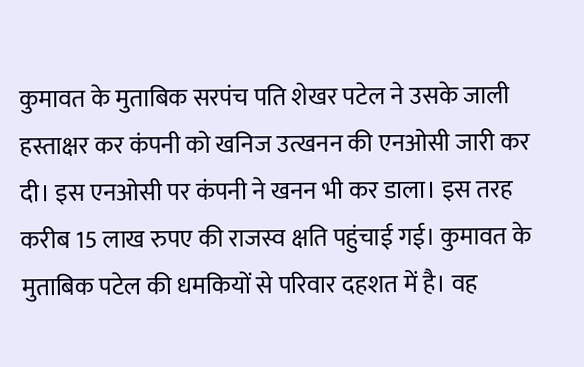कुमावत के मुताबिक सरपंच पति शेखर पटेल ने उसके जाली हस्ताक्षर कर कंपनी को खनिज उत्खनन की एनओसी जारी कर दी। इस एनओसी पर कंपनी ने खनन भी कर डाला। इस तरह करीब 15 लाख रुपए की राजस्व क्षति पहुंचाई गई। कुमावत के मुताबिक पटेल की धमकियों से परिवार दहशत में है। वह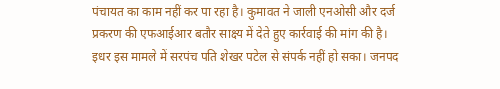पंचायत का काम नहीं कर पा रहा है। कुमावत ने जाली एनओसी और दर्ज प्रकरण की एफआईआर बतौर साक्ष्य में देते हुए कार्रवाई की मांग की है।
इधर इस मामले में सरपंच पति शेखर पटेल से संपर्क नहीं हो सका। जनपद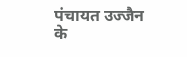पंचायत उज्जैन के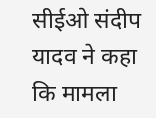सीईओ संदीप यादव ने कहा कि मामला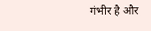गंभीर है और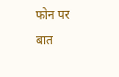फोन पर बात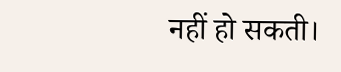नहीं हो सकती।